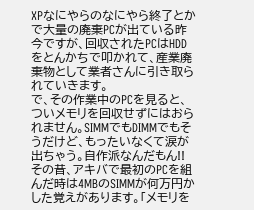XPなにやらのなにやら終了とかで大量の廃棄PCが出ている昨今ですが、回収されたPCはHDDをとんかちで叩かれて、産業廃棄物として業者さんに引き取られていきます。
で、その作業中のPCを見ると、ついメモリを回収せずにはおられません。SIMMでもDIMMでもそうだけど、もったいなくて涙が出ちゃう。自作派なんだもん!!
その昔、アキバで最初のPCを組んだ時は4MBのSIMMが何万円かした覚えがあります。「メモリを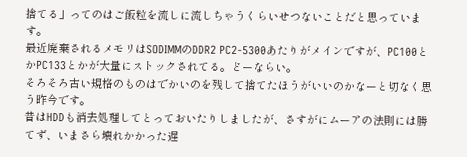捨てる」ってのはご飯粒を流しに流しちゃうくらいせつないことだと思っています。
最近廃棄されるメモリはSODIMMのDDR2 PC2-5300あたりがメインですが、PC100とかPC133とかが大量にストックされてる。どーならい。
そろそろ古い規格のものはでかいのを残して捨てたほうがいいのかなーと切なく思う昨今です。
昔はHDDも消去処理してとっておいたりしましたが、さすがにムーアの法則には勝てず、いまさら壊れかかった遅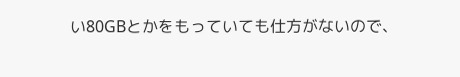い80GBとかをもっていても仕方がないので、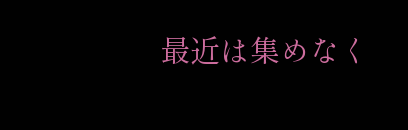最近は集めなく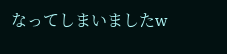なってしまいましたw